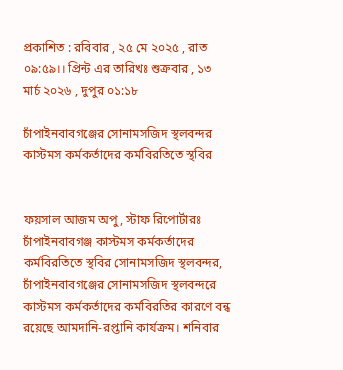প্রকাশিত : রবিবার , ২৫ মে ২০২৫ , রাত ০৯:৫৯।। প্রিন্ট এর তারিখঃ শুক্রবার , ১৩ মার্চ ২০২৬ , দুপুর ০১:১৮

চাঁপাইনবাবগঞ্জের সোনামসজিদ স্থলবন্দর কাস্টমস কর্মকর্তাদের কর্মবিরতিতে স্থবির


ফয়সাল আজম অপু, স্টাফ রিপোর্টারঃ চাঁপাইনবাবগঞ্জ কাস্টমস কর্মকর্তাদের কর্মবিরতিতে স্থবির সোনামসজিদ স্থলবন্দর, চাঁপাইনবাবগঞ্জের সোনামসজিদ স্থলবন্দরে কাস্টমস কর্মকর্তাদের কর্মবিরতির কারণে বন্ধ রয়েছে আমদানি-রপ্তানি কার্যক্রম। শনিবার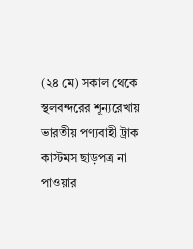(২৪ মে) সকাল থেকে স্থলবন্দরের শূন্যরেখায় ভারতীয় পণ্যবাহী ট্রাক কাস্টমস ছাড়পত্র না পাওয়ার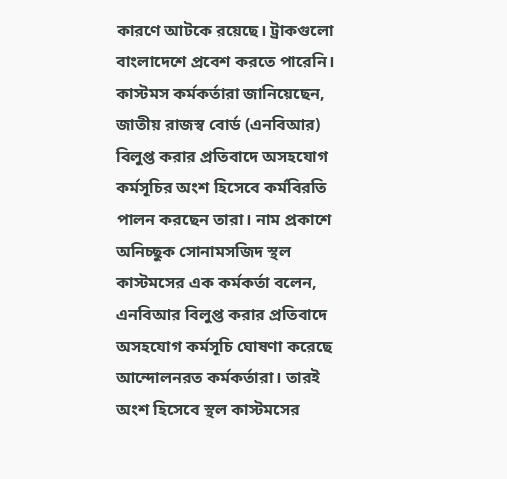কারণে আটকে রয়েছে। ট্রাকগুলো বাংলাদেশে প্রবেশ করতে পারেনি।  কাস্টমস কর্মকর্তারা জানিয়েছেন, জাতীয় রাজস্ব বোর্ড (এনবিআর) বিলুপ্ত করার প্রতিবাদে অসহযোগ কর্মসূচির অংশ হিসেবে কর্মবিরতি পালন করছেন তারা। নাম প্রকাশে অনিচ্ছুক সোনামসজিদ স্থল কাস্টমসের এক কর্মকর্তা বলেন, এনবিআর বিলুপ্ত করার প্রতিবাদে অসহযোগ কর্মসূচি ঘোষণা করেছে আন্দোলনরত কর্মকর্তারা। তারই অংশ হিসেবে স্থল কাস্টমসের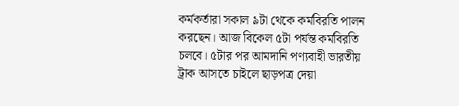কর্মকর্তারা সকাল ৯টা থেকে কর্মবিরতি পালন করছেন। আজ বিকেল ৫টা পর্যন্ত কর্মবিরতি চলবে। ৫টার পর আমদানি পণ্যবাহী ভারতীয় ট্রাক আসতে চাইলে ছাড়পত্র দেয়া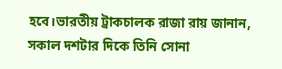হবে।ভারতীয় ট্রাকচালক রাজা রায় জানান, সকাল দশটার দিকে তিনি সোনা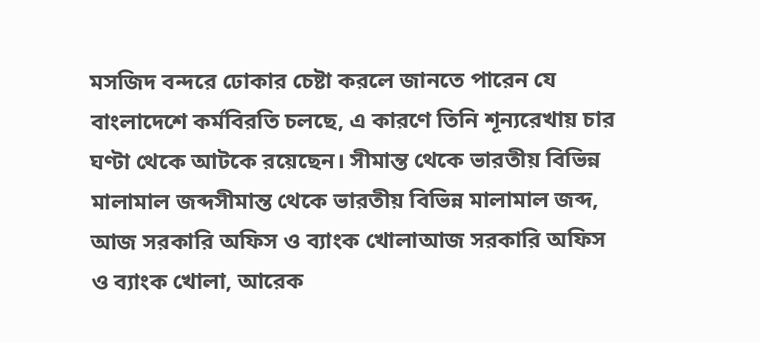মসজিদ বন্দরে ঢোকার চেষ্টা করলে জানতে পারেন যে বাংলাদেশে কর্মবিরতি চলছে, এ কারণে তিনি শূন্যরেখায় চার ঘণ্টা থেকে আটকে রয়েছেন। সীমান্ত থেকে ভারতীয় বিভিন্ন মালামাল জব্দসীমান্ত থেকে ভারতীয় বিভিন্ন মালামাল জব্দ, আজ সরকারি অফিস ও ব্যাংক খোলাআজ সরকারি অফিস ও ব্যাংক খোলা, আরেক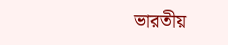ভারতীয়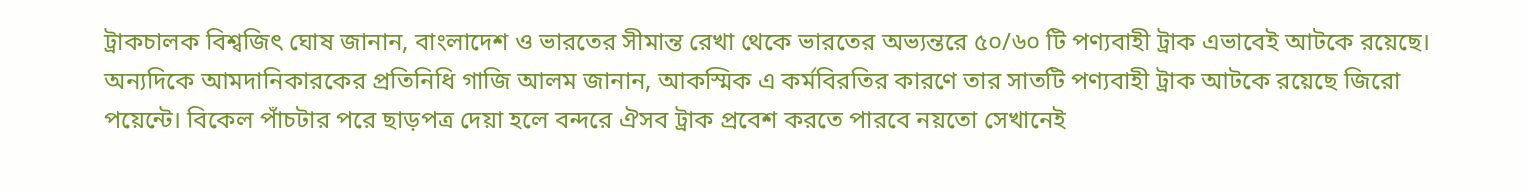ট্রাকচালক বিশ্বজিৎ ঘোষ জানান, বাংলাদেশ ও ভারতের সীমান্ত রেখা থেকে ভারতের অভ্যন্তরে ৫০/৬০ টি পণ্যবাহী ট্রাক এভাবেই আটকে রয়েছে। অন্যদিকে আমদানিকারকের প্রতিনিধি গাজি আলম জানান, আকস্মিক এ কর্মবিরতির কারণে তার সাতটি পণ্যবাহী ট্রাক আটকে রয়েছে জিরো পয়েন্টে। বিকেল পাঁচটার পরে ছাড়পত্র দেয়া হলে বন্দরে ঐসব ট্রাক প্রবেশ করতে পারবে নয়তো সেখানেই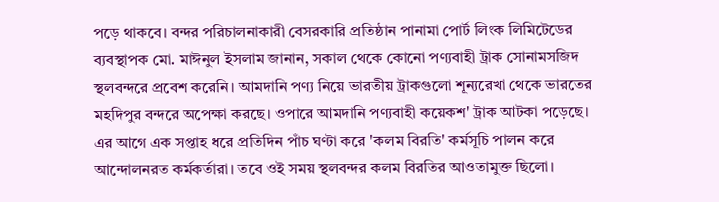পড়ে থাকবে। বন্দর পরিচালনাকারী বেসরকারি প্রতিষ্ঠান পানামা পোর্ট লিংক লিমিটেডের ব্যবস্থাপক মো. মাঈনুল ইসলাম জানান, সকাল থেকে কোনো পণ্যবাহী ট্রাক সোনামসজিদ স্থলবন্দরে প্রবেশ করেনি। আমদানি পণ্য নিয়ে ভারতীয় ট্রাকগুলো শূন্যরেখা থেকে ভারতের মহদিপুর বন্দরে অপেক্ষা করছে। ওপারে আমদানি পণ্যবাহী কয়েকশ' ট্রাক আটকা পড়েছে। এর আগে এক সপ্তাহ ধরে প্রতিদিন পাঁচ ঘণ্টা করে 'কলম বিরতি' কর্মসূচি পালন করে আন্দোলনরত কর্মকর্তারা। তবে ওই সময় স্থলবন্দর কলম বিরতির আওতামুক্ত ছিলো।